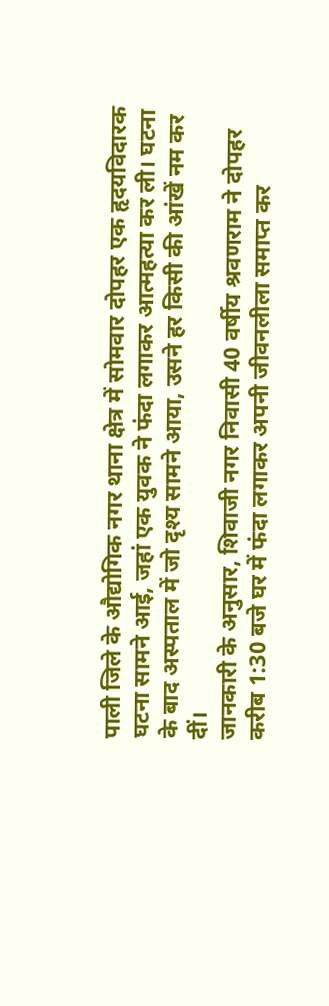पाली जिले के औद्योगिक नगर थाना क्षेत्र में सोमवार दोपहर एक हृदयविदारक घटना सामने आई, जहां एक युवक ने फंदा लगाकर आत्महत्या कर ली। घटना के बाद अस्पताल में जो दृश्य सामने आया, उसने हर किसी की आंखें नम कर दीं।
जानकारी के अनुसार, शिवाजी नगर निवासी 40 वर्षीय श्रवणराम ने दोपहर करीब 1:30 बजे घर में फंदा लगाकर अपनी जीवनलीला समाप्त कर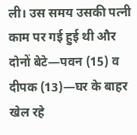ली। उस समय उसकी पत्नी काम पर गई हुई थी और दोनों बेटे—पवन (15) व दीपक (13)—घर के बाहर खेल रहे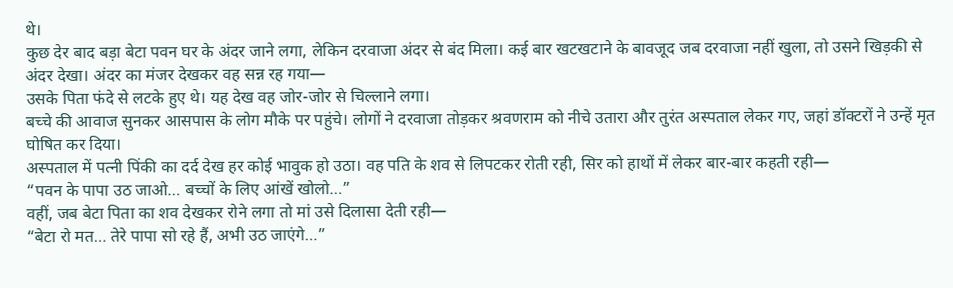थे।
कुछ देर बाद बड़ा बेटा पवन घर के अंदर जाने लगा, लेकिन दरवाजा अंदर से बंद मिला। कई बार खटखटाने के बावजूद जब दरवाजा नहीं खुला, तो उसने खिड़की से अंदर देखा। अंदर का मंजर देखकर वह सन्न रह गया—
उसके पिता फंदे से लटके हुए थे। यह देख वह जोर-जोर से चिल्लाने लगा।
बच्चे की आवाज सुनकर आसपास के लोग मौके पर पहुंचे। लोगों ने दरवाजा तोड़कर श्रवणराम को नीचे उतारा और तुरंत अस्पताल लेकर गए, जहां डॉक्टरों ने उन्हें मृत घोषित कर दिया।
अस्पताल में पत्नी पिंकी का दर्द देख हर कोई भावुक हो उठा। वह पति के शव से लिपटकर रोती रही, सिर को हाथों में लेकर बार-बार कहती रही—
“पवन के पापा उठ जाओ… बच्चों के लिए आंखें खोलो…”
वहीं, जब बेटा पिता का शव देखकर रोने लगा तो मां उसे दिलासा देती रही—
“बेटा रो मत… तेरे पापा सो रहे हैं, अभी उठ जाएंगे…”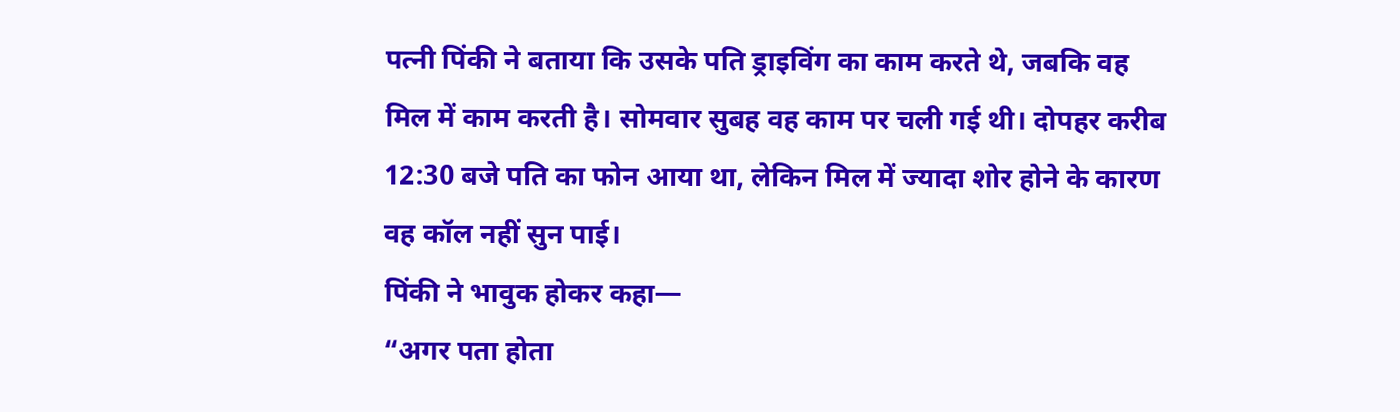पत्नी पिंकी ने बताया कि उसके पति ड्राइविंग का काम करते थे, जबकि वह मिल में काम करती है। सोमवार सुबह वह काम पर चली गई थी। दोपहर करीब 12:30 बजे पति का फोन आया था, लेकिन मिल में ज्यादा शोर होने के कारण वह कॉल नहीं सुन पाई।
पिंकी ने भावुक होकर कहा—
“अगर पता होता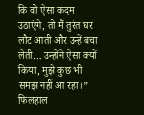कि वो ऐसा कदम उठाएंगे, तो मैं तुरंत घर लौट आती और उन्हें बचा लेती… उन्होंने ऐसा क्यों किया, मुझे कुछ भी समझ नहीं आ रहा।”
फिलहाल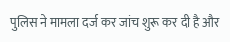पुलिस ने मामला दर्ज कर जांच शुरू कर दी है और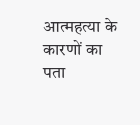आत्महत्या के कारणों का पता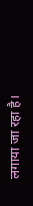लगाया जा रहा है।